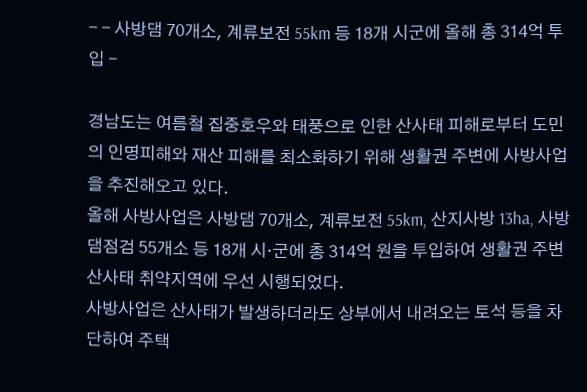- - 사방댐 70개소, 계류보전 55km 등 18개 시군에 올해 총 314억 투입 -

경남도는 여름철 집중호우와 태풍으로 인한 산사태 피해로부터 도민의 인명피해와 재산 피해를 최소화하기 위해 생활권 주변에 사방사업을 추진해오고 있다.
올해 사방사업은 사방댐 70개소, 계류보전 55km, 산지사방 13ha, 사방댐점검 55개소 등 18개 시·군에 총 314억 원을 투입하여 생활권 주변 산사태 취약지역에 우선 시행되었다.
사방사업은 산사태가 발생하더라도 상부에서 내려오는 토석 등을 차단하여 주택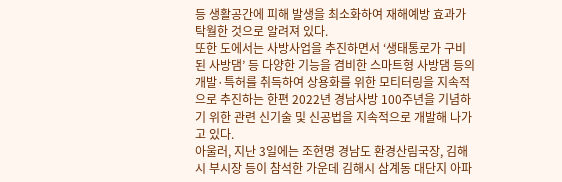등 생활공간에 피해 발생을 최소화하여 재해예방 효과가 탁월한 것으로 알려져 있다.
또한 도에서는 사방사업을 추진하면서 ‘생태통로가 구비된 사방댐’ 등 다양한 기능을 겸비한 스마트형 사방댐 등의 개발·특허를 취득하여 상용화를 위한 모티터링을 지속적으로 추진하는 한편 2022년 경남사방 100주년을 기념하기 위한 관련 신기술 및 신공법을 지속적으로 개발해 나가고 있다.
아울러, 지난 3일에는 조현명 경남도 환경산림국장, 김해시 부시장 등이 참석한 가운데 김해시 삼계동 대단지 아파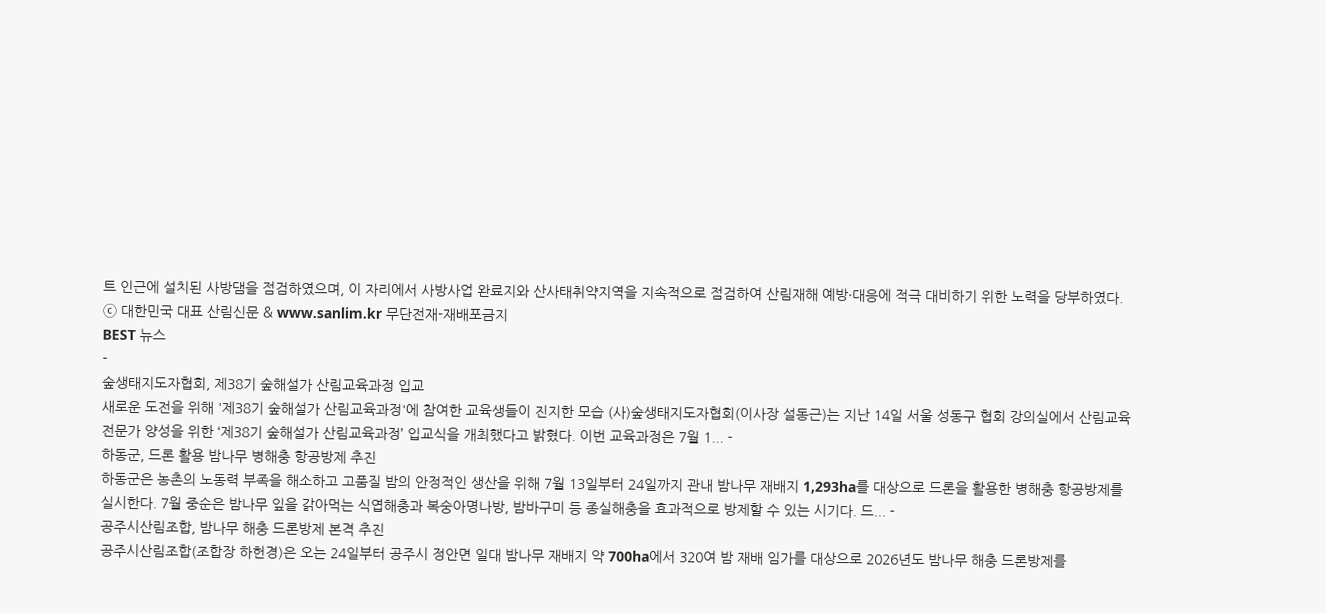트 인근에 설치된 사방댐을 점검하였으며, 이 자리에서 사방사업 완료지와 산사태취약지역을 지속적으로 점검하여 산림재해 예방·대응에 적극 대비하기 위한 노력을 당부하였다.
ⓒ 대한민국 대표 산림신문 & www.sanlim.kr 무단전재-재배포금지
BEST 뉴스
-
숲생태지도자협회, 제38기 숲해설가 산림교육과정 입교
새로운 도전을 위해 '제38기 숲해설가 산림교육과정'에 참여한 교육생들이 진지한 모습 (사)숲생태지도자협회(이사장 설동근)는 지난 14일 서울 성동구 협회 강의실에서 산림교육전문가 양성을 위한 ‘제38기 숲해설가 산림교육과정’ 입교식을 개최했다고 밝혔다. 이번 교육과정은 7월 1... -
하동군, 드론 활용 밤나무 병해충 항공방제 추진
하동군은 농촌의 노동력 부족을 해소하고 고품질 밤의 안정적인 생산을 위해 7월 13일부터 24일까지 관내 밤나무 재배지 1,293ha를 대상으로 드론을 활용한 병해충 항공방제를 실시한다. 7월 중순은 밤나무 잎을 갉아먹는 식엽해충과 복숭아명나방, 밤바구미 등 종실해충을 효과적으로 방제할 수 있는 시기다. 드... -
공주시산림조합, 밤나무 해충 드론방제 본격 추진
공주시산림조합(조합장 하헌경)은 오는 24일부터 공주시 정안면 일대 밤나무 재배지 약 700ha에서 320여 밤 재배 임가를 대상으로 2026년도 밤나무 해충 드론방제를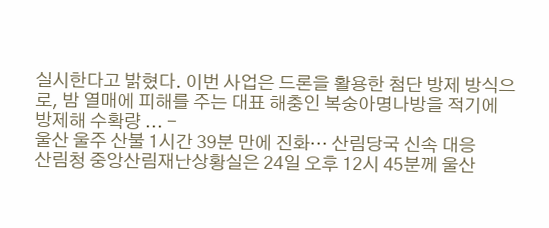실시한다고 밝혔다. 이번 사업은 드론을 활용한 첨단 방제 방식으로, 밤 열매에 피해를 주는 대표 해충인 복숭아명나방을 적기에 방제해 수확량 ... -
울산 울주 산불 1시간 39분 만에 진화… 산림당국 신속 대응
산림청 중앙산림재난상황실은 24일 오후 12시 45분께 울산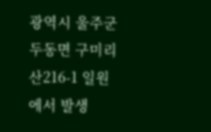광역시 울주군 두동면 구미리 산216-1 일원에서 발생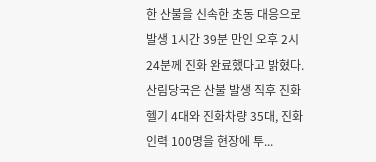한 산불을 신속한 초동 대응으로 발생 1시간 39분 만인 오후 2시 24분께 진화 완료했다고 밝혔다. 산림당국은 산불 발생 직후 진화헬기 4대와 진화차량 35대, 진화인력 100명을 현장에 투...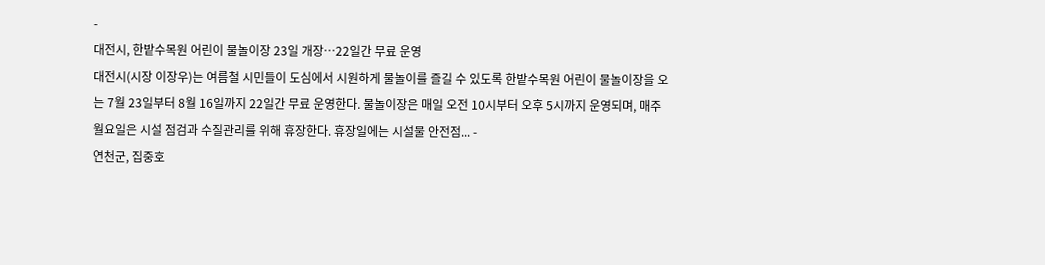-
대전시, 한밭수목원 어린이 물놀이장 23일 개장…22일간 무료 운영
대전시(시장 이장우)는 여름철 시민들이 도심에서 시원하게 물놀이를 즐길 수 있도록 한밭수목원 어린이 물놀이장을 오는 7월 23일부터 8월 16일까지 22일간 무료 운영한다. 물놀이장은 매일 오전 10시부터 오후 5시까지 운영되며, 매주 월요일은 시설 점검과 수질관리를 위해 휴장한다. 휴장일에는 시설물 안전점... -
연천군, 집중호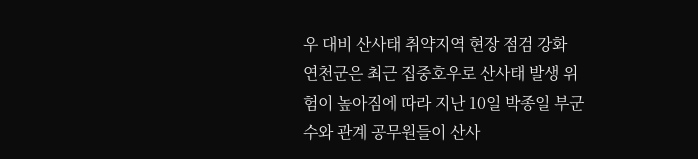우 대비 산사태 취약지역 현장 점검 강화
연천군은 최근 집중호우로 산사태 발생 위험이 높아짐에 따라 지난 10일 박종일 부군수와 관계 공무원들이 산사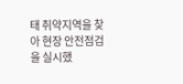태 취약지역을 찾아 현장 안전점검을 실시했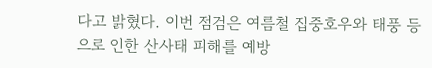다고 밝혔다. 이번 점검은 여름철 집중호우와 태풍 등으로 인한 산사태 피해를 예방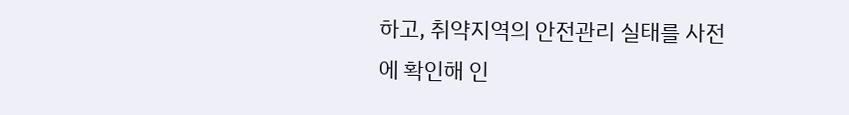하고, 취약지역의 안전관리 실태를 사전에 확인해 인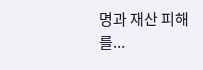명과 재산 피해를...